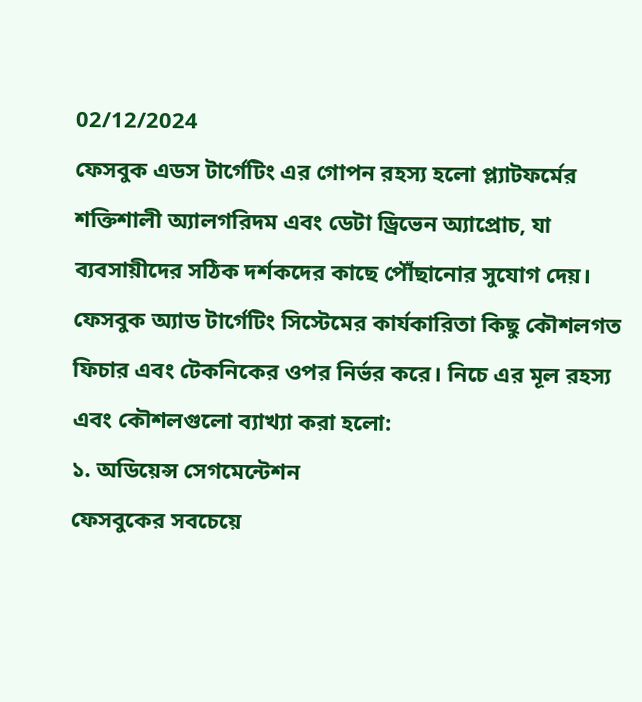02/12/2024
ফেসবুক এডস টার্গেটিং এর গোপন রহস্য হলো প্ল্যাটফর্মের শক্তিশালী অ্যালগরিদম এবং ডেটা ড্রিভেন অ্যাপ্রোচ, যা ব্যবসায়ীদের সঠিক দর্শকদের কাছে পৌঁছানোর সুযোগ দেয়। ফেসবুক অ্যাড টার্গেটিং সিস্টেমের কার্যকারিতা কিছু কৌশলগত ফিচার এবং টেকনিকের ওপর নির্ভর করে। নিচে এর মূল রহস্য এবং কৌশলগুলো ব্যাখ্যা করা হলো:
১. অডিয়েন্স সেগমেন্টেশন
ফেসবুকের সবচেয়ে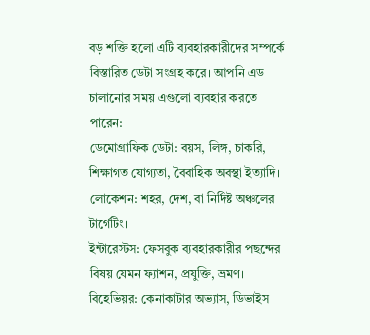বড় শক্তি হলো এটি ব্যবহারকারীদের সম্পর্কে বিস্তারিত ডেটা সংগ্রহ করে। আপনি এড চালানোর সময় এগুলো ব্যবহার করতে পারেন:
ডেমোগ্রাফিক ডেটা: বয়স, লিঙ্গ, চাকরি, শিক্ষাগত যোগ্যতা, বৈবাহিক অবস্থা ইত্যাদি।
লোকেশন: শহর, দেশ, বা নির্দিষ্ট অঞ্চলের টার্গেটিং।
ইন্টারেস্টস: ফেসবুক ব্যবহারকারীর পছন্দের বিষয় যেমন ফ্যাশন, প্রযুক্তি, ভ্রমণ।
বিহেভিয়র: কেনাকাটার অভ্যাস, ডিভাইস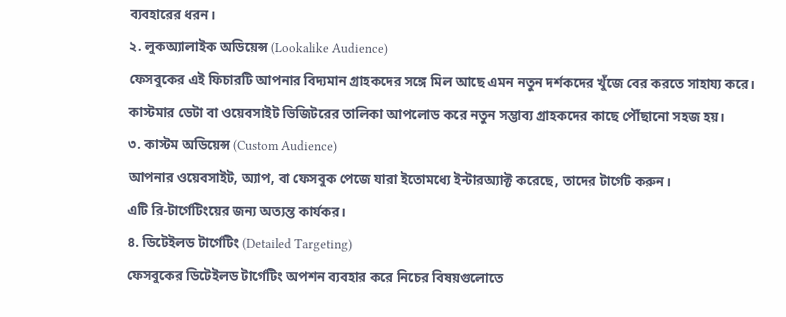ব্যবহারের ধরন।
২. লুকঅ্যালাইক অডিয়েন্স (Lookalike Audience)
ফেসবুকের এই ফিচারটি আপনার বিদ্যমান গ্রাহকদের সঙ্গে মিল আছে এমন নতুন দর্শকদের খুঁজে বের করতে সাহায্য করে।
কাস্টমার ডেটা বা ওয়েবসাইট ভিজিটরের তালিকা আপলোড করে নতুন সম্ভাব্য গ্রাহকদের কাছে পৌঁছানো সহজ হয়।
৩. কাস্টম অডিয়েন্স (Custom Audience)
আপনার ওয়েবসাইট, অ্যাপ, বা ফেসবুক পেজে যারা ইতোমধ্যে ইন্টারঅ্যাক্ট করেছে, তাদের টার্গেট করুন।
এটি রি-টার্গেটিংয়ের জন্য অত্যন্ত কার্যকর।
৪. ডিটেইলড টার্গেটিং (Detailed Targeting)
ফেসবুকের ডিটেইলড টার্গেটিং অপশন ব্যবহার করে নিচের বিষয়গুলোতে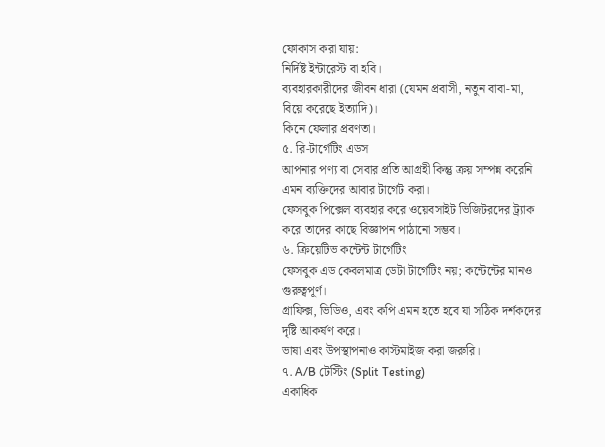ফোকাস করা যায়:
নির্দিষ্ট ইন্টারেস্ট বা হবি।
ব্যবহারকারীদের জীবন ধারা (যেমন প্রবাসী, নতুন বাবা-মা, বিয়ে করেছে ইত্যাদি)।
কিনে ফেলার প্রবণতা।
৫. রি-টার্গেটিং এডস
আপনার পণ্য বা সেবার প্রতি আগ্রহী কিন্তু ক্রয় সম্পন্ন করেনি এমন ব্যক্তিদের আবার টার্গেট করা।
ফেসবুক পিক্সেল ব্যবহার করে ওয়েবসাইট ভিজিটরদের ট্র্যাক করে তাদের কাছে বিজ্ঞাপন পাঠানো সম্ভব।
৬. ক্রিয়েটিভ কন্টেন্ট টার্গেটিং
ফেসবুক এড কেবলমাত্র ডেটা টার্গেটিং নয়; কন্টেন্টের মানও গুরুত্বপূর্ণ।
গ্রাফিক্স, ভিডিও, এবং কপি এমন হতে হবে যা সঠিক দর্শকদের দৃষ্টি আকর্ষণ করে।
ভাষা এবং উপস্থাপনাও কাস্টমাইজ করা জরুরি।
৭. A/B টেস্টিং (Split Testing)
একাধিক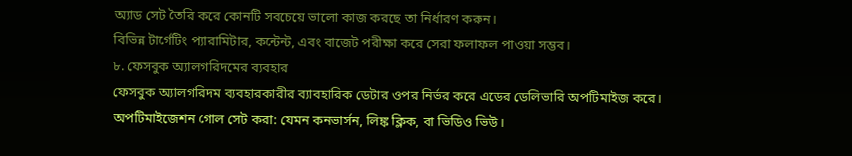অ্যাড সেট তৈরি করে কোনটি সবচেয়ে ভালো কাজ করছে তা নির্ধারণ করুন।
বিভিন্ন টার্গেটিং প্যারামিটার, কন্টেন্ট, এবং বাজেট পরীক্ষা করে সেরা ফলাফল পাওয়া সম্ভব।
৮. ফেসবুক অ্যালগরিদমের ব্যবহার
ফেসবুক অ্যালগরিদম ব্যবহারকারীর ব্যাবহারিক ডেটার ওপর নির্ভর করে এডের ডেলিভারি অপটিমাইজ করে।
অপটিমাইজেশন গোল সেট করা: যেমন কনভার্সন, লিঙ্ক ক্লিক, বা ভিডিও ভিউ।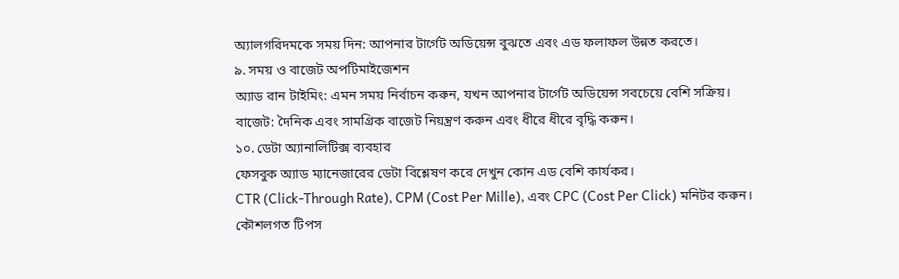অ্যালগরিদমকে সময় দিন: আপনার টার্গেট অডিয়েন্স বুঝতে এবং এড ফলাফল উন্নত করতে।
৯. সময় ও বাজেট অপটিমাইজেশন
অ্যাড রান টাইমিং: এমন সময় নির্বাচন করুন, যখন আপনার টার্গেট অডিয়েন্স সবচেয়ে বেশি সক্রিয়।
বাজেট: দৈনিক এবং সামগ্রিক বাজেট নিয়ন্ত্রণ করুন এবং ধীরে ধীরে বৃদ্ধি করুন।
১০. ডেটা অ্যানালিটিক্স ব্যবহার
ফেসবুক অ্যাড ম্যানেজারের ডেটা বিশ্লেষণ করে দেখুন কোন এড বেশি কার্যকর।
CTR (Click-Through Rate), CPM (Cost Per Mille), এবং CPC (Cost Per Click) মনিটর করুন।
কৌশলগত টিপস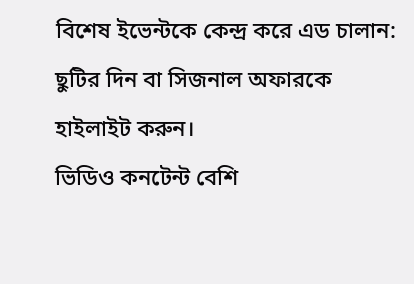বিশেষ ইভেন্টকে কেন্দ্র করে এড চালান: ছুটির দিন বা সিজনাল অফারকে হাইলাইট করুন।
ভিডিও কনটেন্ট বেশি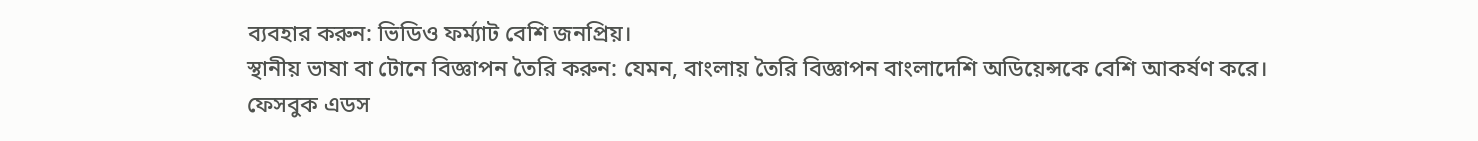ব্যবহার করুন: ভিডিও ফর্ম্যাট বেশি জনপ্রিয়।
স্থানীয় ভাষা বা টোনে বিজ্ঞাপন তৈরি করুন: যেমন, বাংলায় তৈরি বিজ্ঞাপন বাংলাদেশি অডিয়েন্সকে বেশি আকর্ষণ করে।
ফেসবুক এডস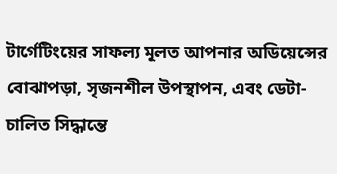টার্গেটিংয়ের সাফল্য মূলত আপনার অডিয়েন্সের বোঝাপড়া, সৃজনশীল উপস্থাপন, এবং ডেটা-চালিত সিদ্ধান্তে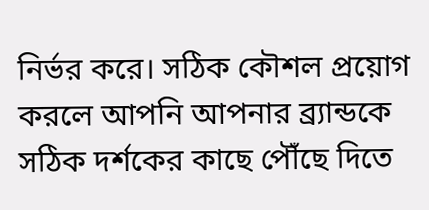নির্ভর করে। সঠিক কৌশল প্রয়োগ করলে আপনি আপনার ব্র্যান্ডকে সঠিক দর্শকের কাছে পৌঁছে দিতে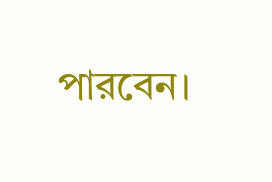পারবেন।